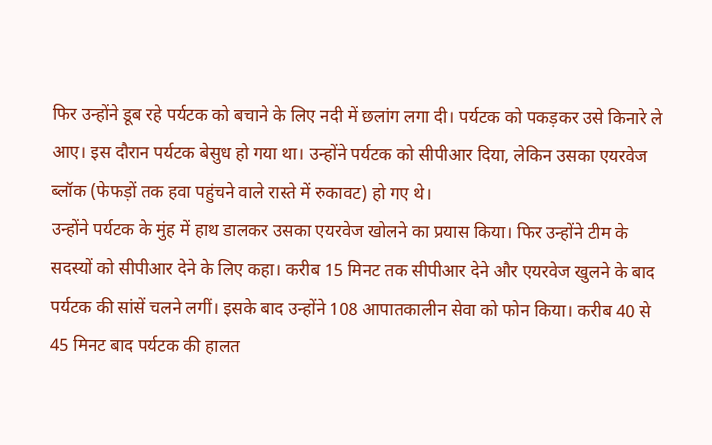फिर उन्होंने डूब रहे पर्यटक को बचाने के लिए नदी में छलांग लगा दी। पर्यटक को पकड़कर उसे किनारे ले आए। इस दौरान पर्यटक बेसुध हो गया था। उन्होंने पर्यटक को सीपीआर दिया, लेकिन उसका एयरवेज ब्लॉक (फेफड़ों तक हवा पहुंचने वाले रास्ते में रुकावट) हो गए थे।
उन्होंने पर्यटक के मुंह में हाथ डालकर उसका एयरवेज खोलने का प्रयास किया। फिर उन्होंने टीम के सदस्यों को सीपीआर देने के लिए कहा। करीब 15 मिनट तक सीपीआर देने और एयरवेज खुलने के बाद पर्यटक की सांसें चलने लगीं। इसके बाद उन्होंने 108 आपातकालीन सेवा को फोन किया। करीब 40 से 45 मिनट बाद पर्यटक की हालत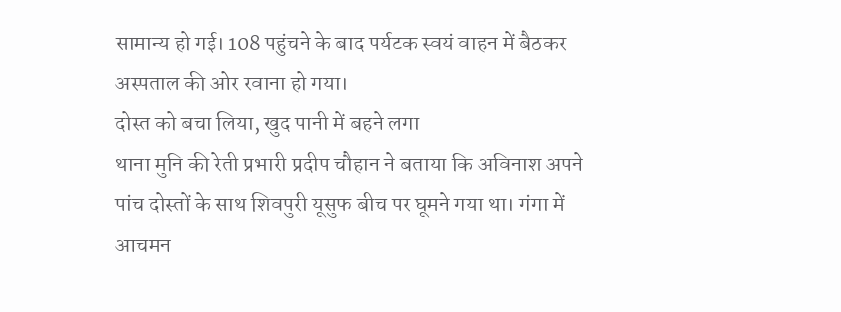सामान्य हो गई। 108 पहुंचने के बाद पर्यटक स्वयं वाहन में बैठकर अस्पताल की ओर रवाना हो गया।
दोस्त को बचा लिया, खुद पानी में बहने लगा
थाना मुनि की रेती प्रभारी प्रदीप चौहान ने बताया कि अविनाश अपने पांच दोस्तों के साथ शिवपुरी यूसुफ बीच पर घूमने गया था। गंगा में आचमन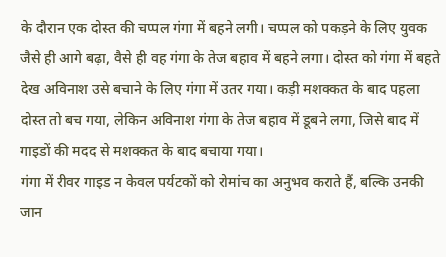के दौरान एक दोस्त की चप्पल गंगा में बहने लगी। चप्पल को पकड़ने के लिए युवक जैसे ही आगे बढ़ा, वैसे ही वह गंगा के तेज बहाव में बहने लगा। दोस्त को गंगा में बहते देख अविनाश उसे बचाने के लिए गंगा में उतर गया। कड़ी मशक्कत के बाद पहला दोस्त तो बच गया, लेकिन अविनाश गंगा के तेज बहाव में डूबने लगा, जिसे बाद में गाइडों की मदद से मशक्कत के बाद बचाया गया।
गंगा में रीवर गाइड न केवल पर्यटकों को रोमांच का अनुभव कराते हैं, बल्कि उनकी जान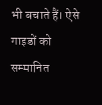भी बचाते हैं। ऐसे गाइडों को सम्मानित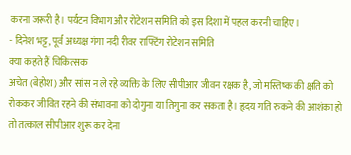करना जरूरी है। पर्यटन विभाग और रोटेशन समिति को इस दिशा में पहल करनी चाहिए।
- दिनेश भट्ट, पूर्व अध्यक्ष गंगा नदी रीवर राफ्टिंग रोटेशन समिति
क्या कहते हैं चिकित्सक
अचेत (बेहोश) और सांस न ले रहे व्यक्ति के लिए सीपीआर जीवन रक्षक है, जो मस्तिष्क की क्षति को रोककर जीवित रहने की संभावना को दोगुना या तिगुना कर सकता है। हृदय गति रुकने की आशंका हो तो तत्काल सीपीआर शुरू कर देना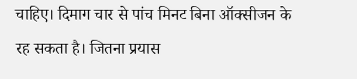चाहिए। दिमाग चार से पांच मिनट बिना ऑक्सीजन के रह सकता है। जितना प्रयास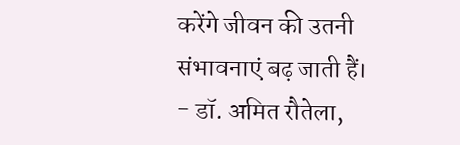करेंगे जीवन की उतनी संभावनाएं बढ़ जाती हैं।
- डॉ. अमित रौतेला,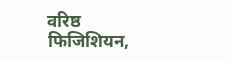वरिष्ठ फिजिशियन,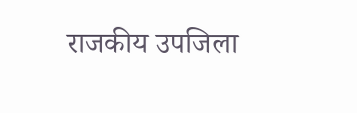राजकीय उपजिला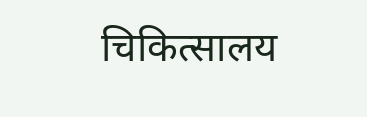चिकित्सालय